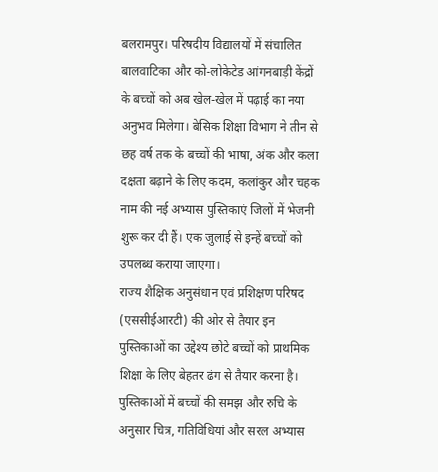बलरामपुर। परिषदीय विद्यालयों में संचालित बालवाटिका और को-लोकेटेड आंगनबाड़ी केंद्रों के बच्चों को अब खेल-खेल में पढ़ाई का नया अनुभव मिलेगा। बेसिक शिक्षा विभाग ने तीन से छह वर्ष तक के बच्चों की भाषा, अंक और कला दक्षता बढ़ाने के लिए कदम, कलांकुर और चहक नाम की नई अभ्यास पुस्तिकाएं जिलों में भेजनी शुरू कर दी हैं। एक जुलाई से इन्हें बच्चों को उपलब्ध कराया जाएगा।
राज्य शैक्षिक अनुसंधान एवं प्रशिक्षण परिषद (एससीईआरटी) की ओर से तैयार इन पुस्तिकाओं का उद्देश्य छोटे बच्चों को प्राथमिक शिक्षा के लिए बेहतर ढंग से तैयार करना है। पुस्तिकाओं में बच्चों की समझ और रुचि के अनुसार चित्र, गतिविधियां और सरल अभ्यास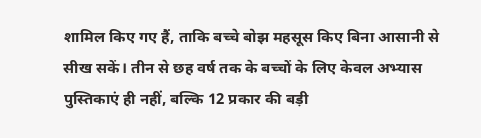शामिल किए गए हैं, ताकि बच्चे बोझ महसूस किए बिना आसानी से सीख सकें। तीन से छह वर्ष तक के बच्चों के लिए केवल अभ्यास पुस्तिकाएं ही नहीं, बल्कि 12 प्रकार की बड़ी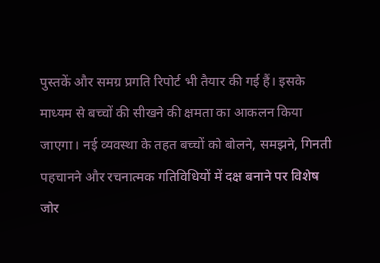पुस्तकें और समग्र प्रगति रिपोर्ट भी तैयार की गई हैं। इसके माध्यम से बच्चों की सीखने की क्षमता का आकलन किया जाएगा। नई व्यवस्था के तहत बच्चों को बोलने, समझने, गिनती पहचानने और रचनात्मक गतिविधियों में दक्ष बनाने पर विशेष जोर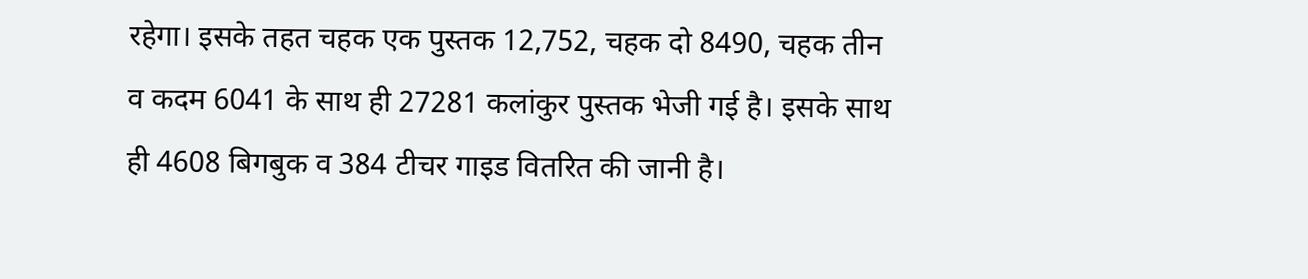रहेगा। इसके तहत चहक एक पुस्तक 12,752, चहक दो 8490, चहक तीन व कदम 6041 के साथ ही 27281 कलांकुर पुस्तक भेजी गई है। इसके साथ ही 4608 बिगबुक व 384 टीचर गाइड वितरित की जानी है।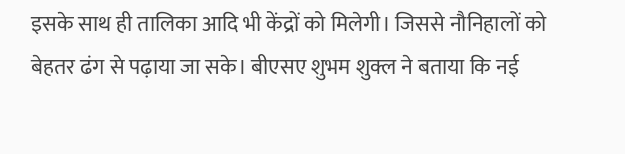इसके साथ ही तालिका आदि भी केंद्रों को मिलेगी। जिससे नौनिहालों को बेहतर ढंग से पढ़ाया जा सके। बीएसए शुभम शुक्ल ने बताया कि नई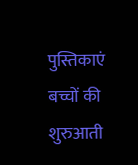पुस्तिकाएं बच्चों की शुरुआती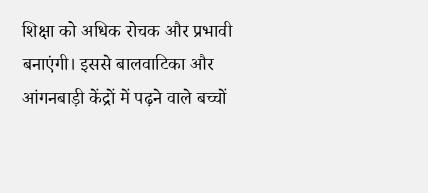शिक्षा को अधिक रोचक और प्रभावी बनाएंगी। इससे बालवाटिका और आंगनबाड़ी केंद्रों में पढ़ने वाले बच्चों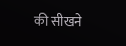की सीखने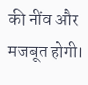की नींव और मजबूत होगी।